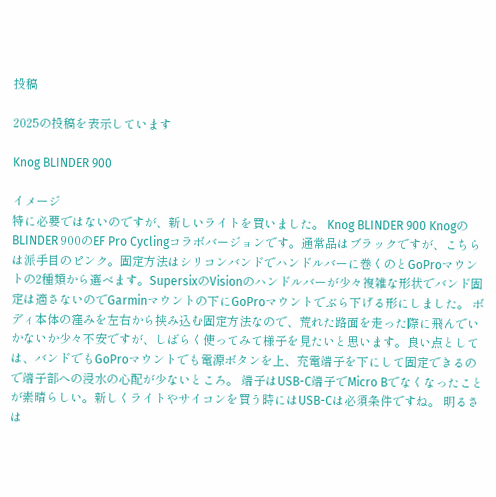投稿

2025の投稿を表示しています

Knog BLINDER 900

イメージ
特に必要ではないのですが、新しいライトを買いました。 Knog BLINDER 900 KnogのBLINDER 900のEF Pro Cyclingコラボバージョンです。通常品はブラックですが、こちらは派手目のピンク。固定方法はシリコンバンドでハンドルバーに巻くのとGoProマウントの2種類から選べます。SupersixのVisionのハンドルバーが少々複雑な形状でバンド固定は適さないのでGarminマウントの下にGoProマウントでぶら下げる形にしました。 ボディ本体の窪みを左右から挟み込む固定方法なので、荒れた路面を走った際に飛んでいかないか少々不安ですが、しばらく使ってみて様子を見たいと思います。良い点としては、バンドでもGoProマウントでも電源ボタンを上、充電端子を下にして固定できるので端子部への浸水の心配が少ないところ。 端子はUSB-C端子でMicro Bでなくなったことが素晴らしい。新しくライトやサイコンを買う時にはUSB-Cは必須条件ですね。 明るさは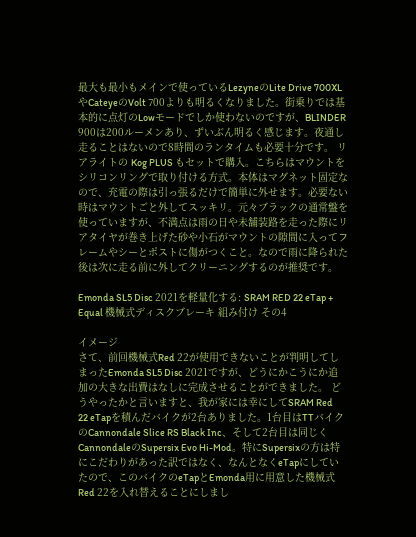最大も最小もメインで使っているLezyneのLite Drive 700XLやCateyeのVolt 700よりも明るくなりました。街乗りでは基本的に点灯のLowモードでしか使わないのですが、BLINDER 900は200ルーメンあり、ずいぶん明るく感じます。夜通し走ることはないので8時間のランタイムも必要十分です。 リアライトの Kog PLUS もセットで購入。こちらはマウントをシリコンリングで取り付ける方式。本体はマグネット固定なので、充電の際は引っ張るだけで簡単に外せます。必要ない時はマウントごと外してスッキリ。元々ブラックの通常盤を使っていますが、不満点は雨の日や未舗装路を走った際にリアタイヤが巻き上げた砂や小石がマウントの隙間に入ってフレームやシーとポストに傷がつくこと。なので雨に降られた後は次に走る前に外してクリーニングするのが推奨です。

Emonda SL5 Disc 2021を軽量化する: SRAM RED 22 eTap + Equal 機械式ディスクブレーキ 組み付け その4

イメージ
さて、前回機械式Red 22が使用できないことが判明してしまったEmonda SL5 Disc 2021ですが、どうにかこうにか追加の大きな出費はなしに完成させることができました。 どうやったかと言いますと、我が家には幸にしてSRAM Red 22 eTapを積んだバイクが2台ありました。1台目はTTバイクのCannondale Slice RS Black Inc、そして2台目は同じくCannondaleのSupersix Evo Hi-Mod。特にSupersixの方は特にこだわりがあった訳ではなく、なんとなくeTapにしていたので、このバイクのeTapとEmonda用に用意した機械式Red 22を入れ替えることにしまし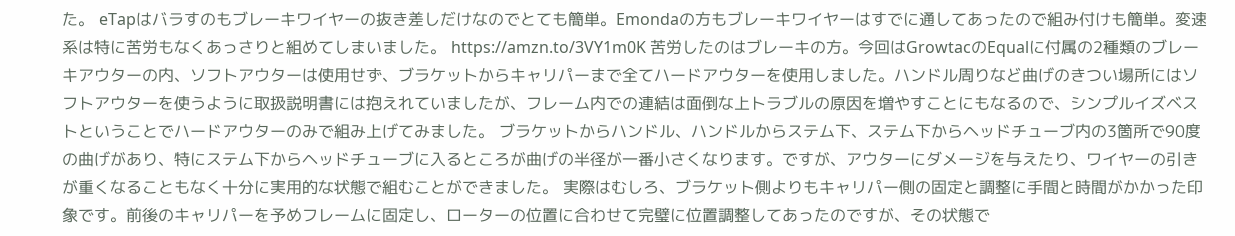た。 eTapはバラすのもブレーキワイヤーの抜き差しだけなのでとても簡単。Emondaの方もブレーキワイヤーはすでに通してあったので組み付けも簡単。変速系は特に苦労もなくあっさりと組めてしまいました。 https://amzn.to/3VY1m0K 苦労したのはブレーキの方。今回はGrowtacのEqualに付属の2種類のブレーキアウターの内、ソフトアウターは使用せず、ブラケットからキャリパーまで全てハードアウターを使用しました。ハンドル周りなど曲げのきつい場所にはソフトアウターを使うように取扱説明書には抱えれていましたが、フレーム内での連結は面倒な上トラブルの原因を増やすことにもなるので、シンプルイズベストということでハードアウターのみで組み上げてみました。 ブラケットからハンドル、ハンドルからステム下、ステム下からヘッドチューブ内の3箇所で90度の曲げがあり、特にステム下からヘッドチューブに入るところが曲げの半径が一番小さくなります。ですが、アウターにダメージを与えたり、ワイヤーの引きが重くなることもなく十分に実用的な状態で組むことができました。 実際はむしろ、ブラケット側よりもキャリパー側の固定と調整に手間と時間がかかった印象です。前後のキャリパーを予めフレームに固定し、ローターの位置に合わせて完璧に位置調整してあったのですが、その状態で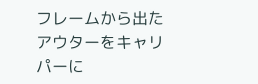フレームから出たアウターをキャリパーに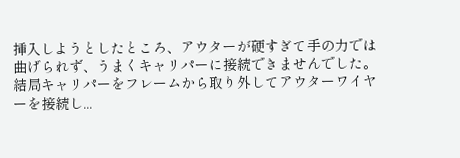挿入しようとしたところ、アウターが硬すぎて手の力では曲げられず、うまくキャリパーに接続できませんでした。 結局キャリパーをフレームから取り外してアウターワイヤーを接続し...